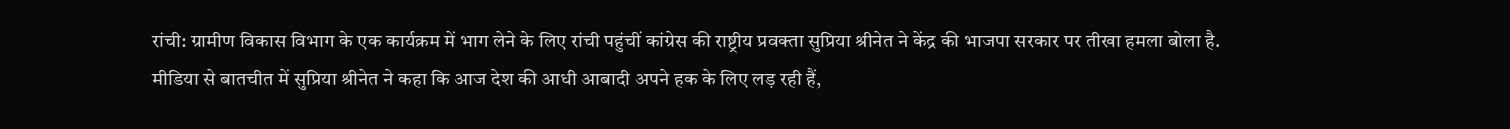रांची: ग्रामीण विकास विभाग के एक कार्यक्रम में भाग लेने के लिए रांची पहुंचीं कांग्रेस की राष्ट्रीय प्रवक्ता सुप्रिया श्रीनेत ने केंद्र की भाजपा सरकार पर तीखा हमला बोला है. मीडिया से बातचीत में सुप्रिया श्रीनेत ने कहा कि आज देश की आधी आबादी अपने हक के लिए लड़ रही हैं,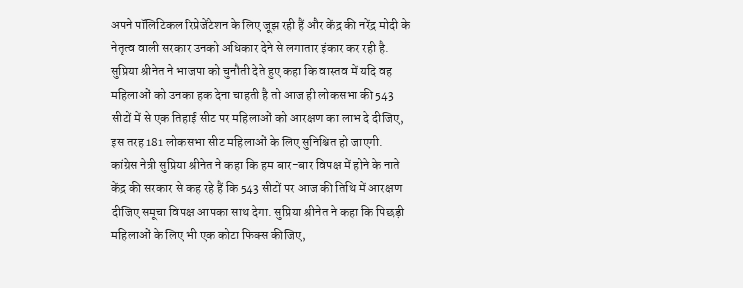अपने पॉलिटिकल रिप्रेजेंटेशन के लिए जूझ रही हैं और केंद्र की नरेंद्र मोदी के नेतृत्व वाली सरकार उनको अधिकार देने से लगातार इंकार कर रही है. सुप्रिया श्रीनेत ने भाजपा को चुनौती देते हुए कहा कि वास्तव में यदि वह महिलाओं को उनका हक देना चाहती है तो आज ही लोकसभा की 543 सीटों में से एक तिहाई सीट पर महिलाओं को आरक्षण का लाभ दे दीजिए, इस तरह 181 लोकसभा सीट महिलाओं के लिए सुनिश्चित हो जाएगी.
कांग्रेस नेत्री सुप्रिया श्रीनेत ने कहा कि हम बार-बार विपक्ष में होने के नाते केंद्र की सरकार से कह रहे हैं कि 543 सीटों पर आज की तिथि में आरक्षण दीजिए समूचा विपक्ष आपका साथ देगा. सुप्रिया श्रीनेत ने कहा कि पिछड़ी महिलाओं के लिए भी एक कोटा फिक्स कीजिए,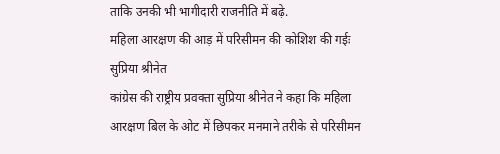ताकि उनकी भी भागीदारी राजनीति में बढ़े.
महिला आरक्षण की आड़ में परिसीमन की कोशिश की गईः सुप्रिया श्रीनेत
कांग्रेस की राष्ट्रीय प्रवक्ता सुप्रिया श्रीनेत ने कहा कि महिला आरक्षण बिल के ओट में छिपकर मनमाने तरीके से परिसीमन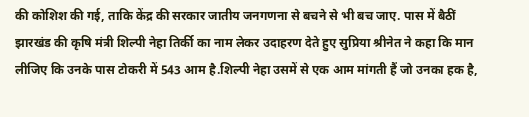की कोशिश की गई, ताकि केंद्र की सरकार जातीय जनगणना से बचने से भी बच जाए. पास में बैठीं झारखंड की कृषि मंत्री शिल्पी नेहा तिर्की का नाम लेकर उदाहरण देते हुए सुप्रिया श्रीनेत ने कहा कि मान लीजिए कि उनके पास टोकरी में 543 आम है.शिल्पी नेहा उसमें से एक आम मांगती हैं जो उनका हक है,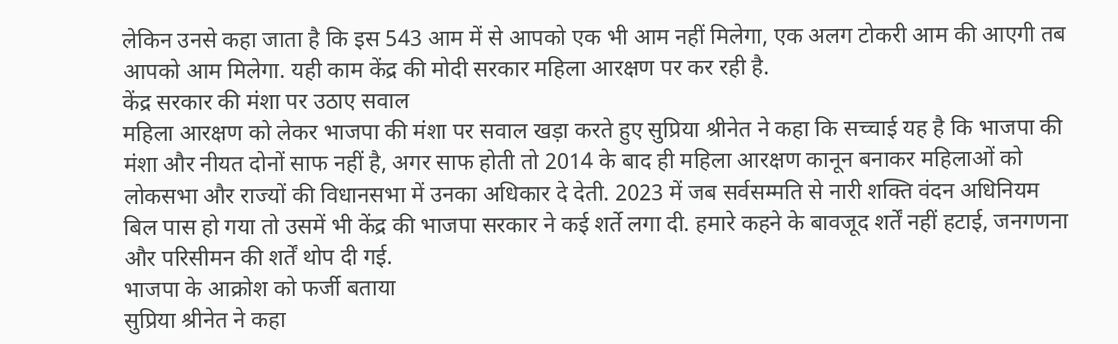लेकिन उनसे कहा जाता है कि इस 543 आम में से आपको एक भी आम नहीं मिलेगा, एक अलग टोकरी आम की आएगी तब आपको आम मिलेगा. यही काम केंद्र की मोदी सरकार महिला आरक्षण पर कर रही है.
केंद्र सरकार की मंशा पर उठाए सवाल
महिला आरक्षण को लेकर भाजपा की मंशा पर सवाल खड़ा करते हुए सुप्रिया श्रीनेत ने कहा कि सच्चाई यह है कि भाजपा की मंशा और नीयत दोनों साफ नहीं है, अगर साफ होती तो 2014 के बाद ही महिला आरक्षण कानून बनाकर महिलाओं को लोकसभा और राज्यों की विधानसभा में उनका अधिकार दे देती. 2023 में जब सर्वसम्मति से नारी शक्ति वंदन अधिनियम बिल पास हो गया तो उसमें भी केंद्र की भाजपा सरकार ने कई शर्ते लगा दी. हमारे कहने के बावजूद शर्तें नहीं हटाई, जनगणना और परिसीमन की शर्तें थोप दी गई.
भाजपा के आक्रोश को फर्जी बताया
सुप्रिया श्रीनेत ने कहा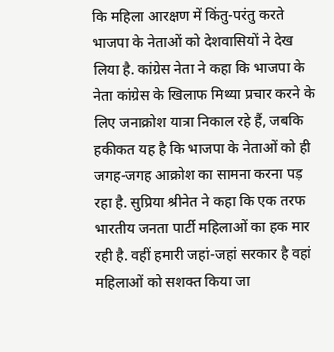कि महिला आरक्षण में किंतु-परंतु करते भाजपा के नेताओं को देशवासियों ने देख लिया है. कांग्रेस नेता ने कहा कि भाजपा के नेता कांग्रेस के खिलाफ मिथ्या प्रचार करने के लिए जनाक्रोश यात्रा निकाल रहे हैं, जबकि हकीकत यह है कि भाजपा के नेताओं को ही जगह-जगह आक्रोश का सामना करना पड़ रहा है. सुप्रिया श्रीनेत ने कहा कि एक तरफ भारतीय जनता पार्टी महिलाओं का हक मार रही है. वहीं हमारी जहां-जहां सरकार है वहां महिलाओं को सशक्त किया जा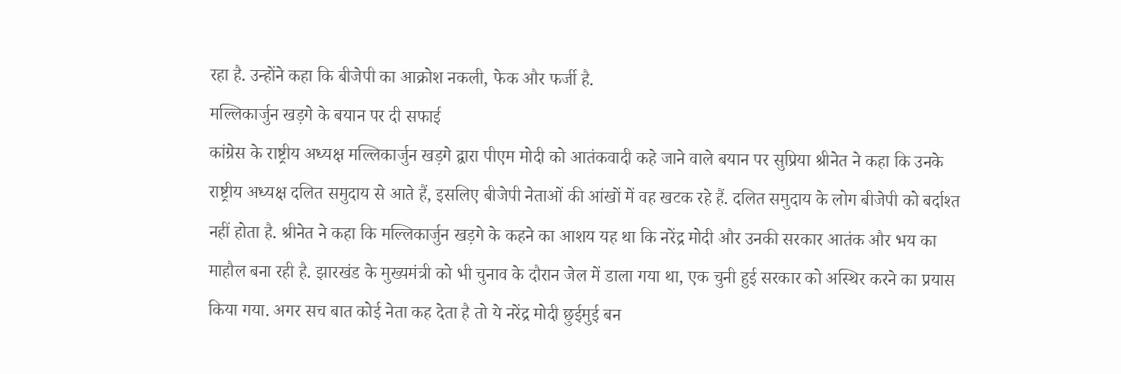रहा है. उन्होंने कहा कि बीजेपी का आक्रोश नकली, फेक और फर्जी है.
मल्लिकार्जुन खड़गे के बयान पर दी सफाई
कांग्रेस के राष्ट्रीय अध्यक्ष मल्लिकार्जुन खड़गे द्वारा पीएम मोदी को आतंकवादी कहे जाने वाले बयान पर सुप्रिया श्रीनेत ने कहा कि उनके राष्ट्रीय अध्यक्ष दलित समुदाय से आते हैं, इसलिए बीजेपी नेताओं की आंखों में वह खटक रहे हैं. दलित समुदाय के लोग बीजेपी को बर्दाश्त नहीं होता है. श्रीनेत ने कहा कि मल्लिकार्जुन खड़गे के कहने का आशय यह था कि नरेंद्र मोदी और उनकी सरकार आतंक और भय का माहौल बना रही है. झारखंड के मुख्यमंत्री को भी चुनाव के दौरान जेल में डाला गया था, एक चुनी हुई सरकार को अस्थिर करने का प्रयास किया गया. अगर सच बात कोई नेता कह देता है तो ये नरेंद्र मोदी छुईमुई बन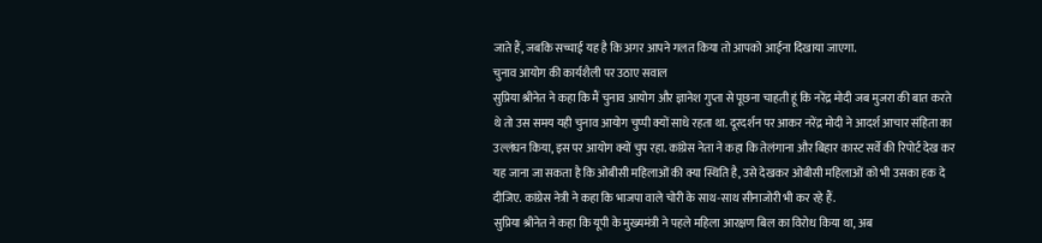जाते हैं, जबकि सच्चाई यह है कि अगर आपने गलत किया तो आपको आईना दिखाया जाएगा.
चुनाव आयोग की कार्यशैली पर उठाए सवाल
सुप्रिया श्रीनेत ने कहा कि मैं चुनाव आयोग और ज्ञानेश गुप्ता से पूछना चाहती हूं कि नरेंद्र मोदी जब मुजरा की बात करते थे तो उस समय यही चुनाव आयोग चुप्पी क्यों साधे रहता था. दूरदर्शन पर आकर नरेंद्र मोदी ने आदर्श आचार संहिता का उल्लंघन किया, इस पर आयोग क्यों चुप रहा. कांग्रेस नेता ने कहा कि तेलंगाना और बिहार कास्ट सर्वे की रिपोर्ट देख कर यह जाना जा सकता है कि ओबीसी महिलाओं की क्या स्थिति है, उसे देखकर ओबीसी महिलाओं को भी उसका हक दे दीजिए. कांग्रेस नेत्री ने कहा कि भाजपा वाले चोरी के साथ-साथ सीनाजोरी भी कर रहे हैं.
सुप्रिया श्रीनेत ने कहा कि यूपी के मुख्यमंत्री ने पहले महिला आरक्षण बिल का विरोध किया था, अब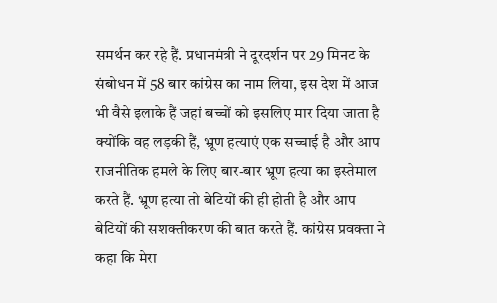समर्थन कर रहे हैं. प्रधानमंत्री ने दूरदर्शन पर 29 मिनट के संबोधन में 58 बार कांग्रेस का नाम लिया, इस देश में आज भी वैसे इलाके हैं जहां बच्चों को इसलिए मार दिया जाता है क्योंकि वह लड़की हैं, भ्रूण हत्याएं एक सच्चाई है और आप राजनीतिक हमले के लिए बार-बार भ्रूण हत्या का इस्तेमाल करते हैं. भ्रूण हत्या तो बेटियों की ही होती है और आप बेटियों की सशक्तीकरण की बात करते हैं. कांग्रेस प्रवक्ता ने कहा कि मेरा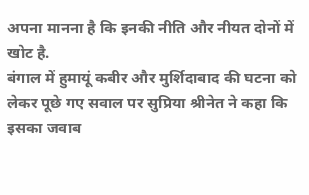अपना मानना है कि इनकी नीति और नीयत दोनों में खोट है.
बंगाल में हुमायूं कबीर और मुर्शिदाबाद की घटना को लेकर पूछे गए सवाल पर सुप्रिया श्रीनेत ने कहा कि इसका जवाब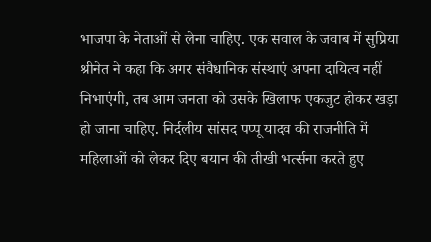भाजपा के नेताओं से लेना चाहिए. एक सवाल के जवाब में सुप्रिया श्रीनेत ने कहा कि अगर संवैधानिक संस्थाएं अपना दायित्व नहीं निभाएंगी, तब आम जनता को उसके खिलाफ एकजुट होकर खड़ा हो जाना चाहिए. निर्दलीय सांसद पप्पू यादव की राजनीति में महिलाओं को लेकर दिए बयान की तीखी भर्त्सना करते हुए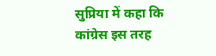सुप्रिया में कहा कि कांग्रेस इस तरह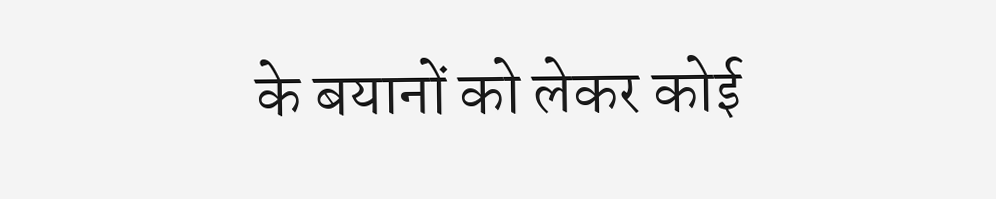के बयानों को लेकर कोई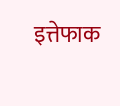इत्तेफाक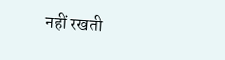नहीं रखती